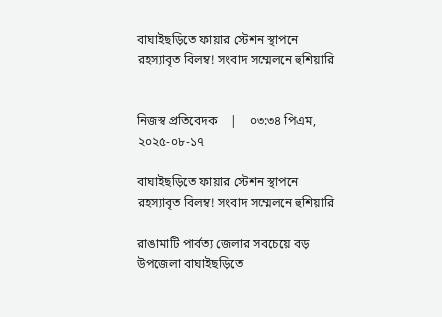বাঘাইছড়িতে ফায়ার স্টেশন স্থাপনে রহস্যাবৃত বিলম্ব! সংবাদ সম্মেলনে হুশিয়ারি


নিজস্ব প্রতিবেদক    |    ০৩:৩৪ পিএম, ২০২৫-০৮-১৭

বাঘাইছড়িতে ফায়ার স্টেশন স্থাপনে রহস্যাবৃত বিলম্ব! সংবাদ সম্মেলনে হুশিয়ারি

রাঙামাটি পার্বত্য জেলার সবচেয়ে বড় উপজেলা বাঘাইছড়িতে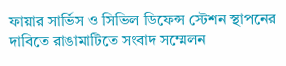ফায়ার সার্ভিস ও সিভিল ডিফেন্স স্টেশন স্থাপনের দাবিতে রাঙামাটিতে সংবাদ সম্মেলন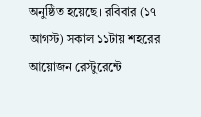অনুষ্ঠিত হয়েছে। রবিবার (১৭ আগস্ট) সকাল ১১টায় শহরের আয়োজন রেস্টুরেন্টে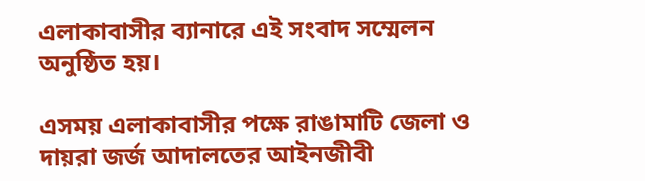এলাকাবাসীর ব্যানারে এই সংবাদ সম্মেলন অনুষ্ঠিত হয়।

এসময় এলাকাবাসীর পক্ষে রাঙামাটি জেলা ও দায়রা জর্জ আদালতের আইনজীবী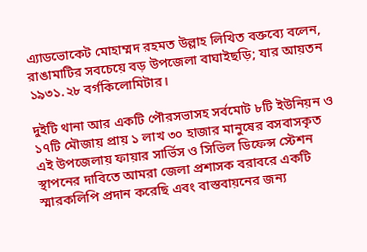এ্যাডভোকেট মোহাম্মদ রহমত উল্লাহ লিখিত বক্তব্যে বলেন, রাঙামাটির সবচেয়ে বড় উপজেলা বাঘাইছড়ি; যার আয়তন ১৯৩১.২৮ বর্গকিলোমিটার।

দুইটি থানা আর একটি পৌরসভাসহ সর্বমোট ৮টি ইউনিয়ন ও ১৭টি মৌজায় প্রায় ১ লাখ ৩০ হাজার মানুষের বসবাসকৃত এই উপজেলায় ফায়ার সার্ভিস ও সিভিল ডিফেন্স স্টেশন স্থাপনের দাবিতে আমরা জেলা প্রশাসক বরাবরে একটি স্মারকলিপি প্রদান করেছি এবং বাস্তবায়নের জন্য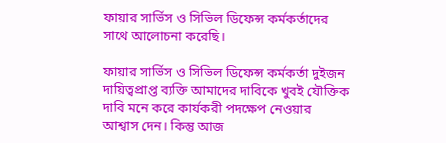ফায়ার সার্ভিস ও সিভিল ডিফেন্স কর্মকর্তাদের সাথে আলোচনা করেছি।

ফায়ার সার্ভিস ও সিভিল ডিফেন্স কর্মকর্তা দুইজন দায়িত্বপ্রাপ্ত ব্যক্তি আমাদের দাবিকে খুবই যৌক্তিক দাবি মনে করে কার্যকরী পদক্ষেপ নেওয়ার আশ্বাস দেন। কিন্তু আজ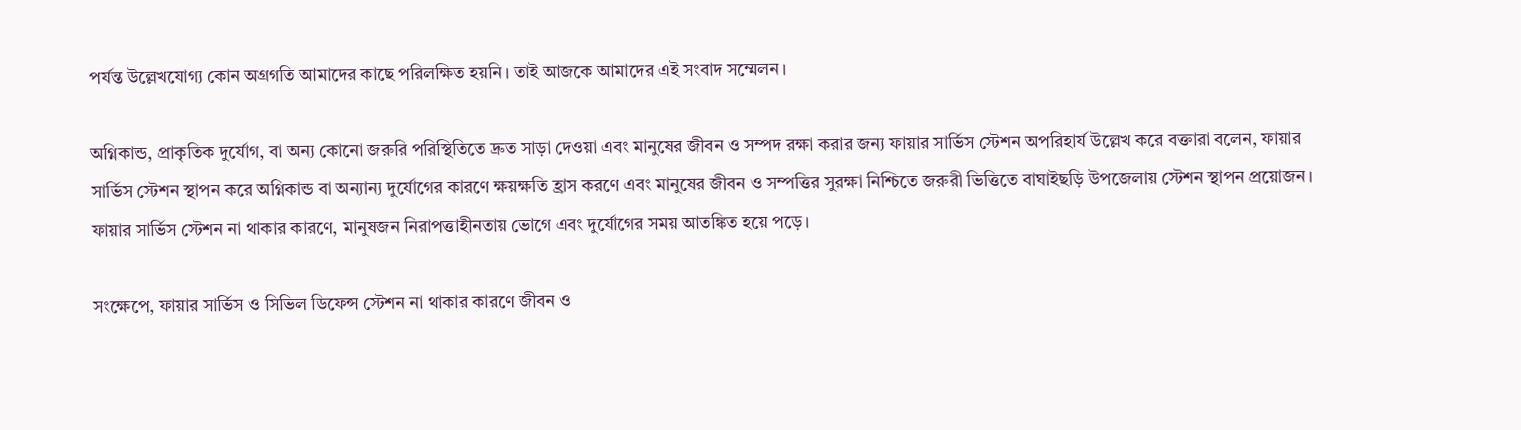পর্যন্ত উল্লেখযোগ্য কোন অগ্রগতি আমাদের কাছে পরিলক্ষিত হয়নি। তাই আজকে আমাদের এই সংবাদ সম্মেলন।

অগ্নিকান্ড, প্রাকৃতিক দুর্যোগ, বা অন্য কোনো জরুরি পরিস্থিতিতে দ্রুত সাড়া দেওয়া এবং মানুষের জীবন ও সম্পদ রক্ষা করার জন্য ফায়ার সার্ভিস স্টেশন অপরিহার্য উল্লেখ করে বক্তারা বলেন, ফায়ার সার্ভিস স্টেশন স্থাপন করে অগ্নিকান্ড বা অন্যান্য দুর্যোগের কারণে ক্ষয়ক্ষতি হ্রাস করণে এবং মানুষের জীবন ও সম্পত্তির সুরক্ষা নিশ্চিতে জরুরী ভিত্তিতে বাঘাইছড়ি উপজেলায় স্টেশন স্থাপন প্রয়োজন। ফায়ার সার্ভিস স্টেশন না থাকার কারণে, মানুষজন নিরাপত্তাহীনতায় ভোগে এবং দুর্যোগের সময় আতঙ্কিত হয়ে পড়ে।

সংক্ষেপে, ফায়ার সার্ভিস ও সিভিল ডিফেন্স স্টেশন না থাকার কারণে জীবন ও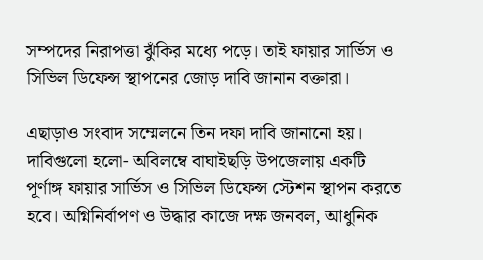সম্পদের নিরাপত্তা ঝুঁকির মধ্যে পড়ে। তাই ফায়ার সার্ভিস ও সিভিল ডিফেন্স স্থাপনের জোড় দাবি জানান বক্তারা।

এছাড়াও সংবাদ সম্মেলনে তিন দফা দাবি জানানো হয়। দাবিগুলো হলো- অবিলম্বে বাঘাইছড়ি উপজেলায় একটি পূর্ণাঙ্গ ফায়ার সার্ভিস ও সিভিল ডিফেন্স স্টেশন স্থাপন করতে হবে। অগ্নিনির্বাপণ ও উদ্ধার কাজে দক্ষ জনবল, আধুনিক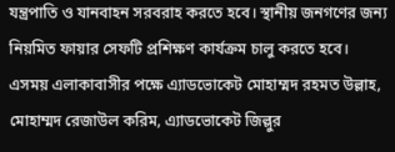যন্ত্রপাতি ও যানবাহন সরবরাহ করতে হবে। স্থানীয় জনগণের জন্য নিয়মিত ফায়ার সেফটি প্রশিক্ষণ কার্যক্রম চালু করতে হবে।
এসময় এলাকাবাসীর পক্ষে এ্যাডভোকেট মোহাম্মদ রহমত উল্লাহ, মোহাম্মদ রেজাউল করিম, এ্যাডভোকেট জিল্লুর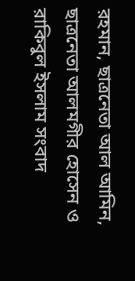রহমান, ছাত্রনেতা আল আমিন, ছাত্রনেতা আলমগীর হোসেন ও রাকিবুল ইসলাম সংবাদ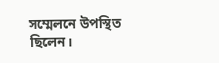সম্মেলনে উপস্থিত ছিলেন।